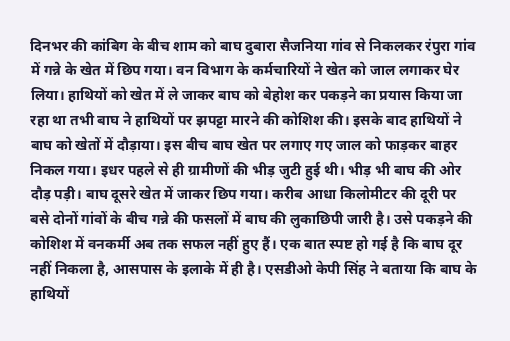दिनभर की कांबिग के बीच शाम को बाघ दुबारा सैजनिया गांव से निकलकर रंपुरा गांव में गन्ने के खेत में छिप गया। वन विभाग के कर्मचारियों ने खेत को जाल लगाकर घेर लिया। हाथियों को खेत में ले जाकर बाघ को बेहोश कर पकड़ने का प्रयास किया जा रहा था तभी बाघ ने हाथियों पर झपट्टा मारने की कोशिश की। इसके बाद हाथियों ने बाघ को खेतों में दौड़ाया। इस बीच बाघ खेत पर लगाए गए जाल को फाड़कर बाहर निकल गया। इधर पहले से ही ग्रामीणों की भीड़ जुटी हुई थी। भीड़ भी बाघ की ओर दौड़ पड़ी। बाघ दूसरे खेत में जाकर छिप गया। करीब आधा किलोमीटर की दूरी पर बसे दोनों गांवों के बीच गन्ने की फसलों में बाघ की लुकाछिपी जारी है। उसे पकड़ने की कोशिश में वनकर्मी अब तक सफल नहीं हुए हैं। एक बात स्पष्ट हो गई है कि बाघ दूर नहीं निकला है, आसपास के इलाके में ही है। एसडीओ केपी सिंह ने बताया कि बाघ के हाथियों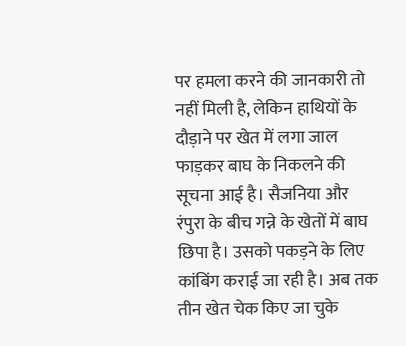पर हमला करने की जानकारी तो नहीं मिली है, लेकिन हाथियों के दौड़ाने पर खेत में लगा जाल फाड़कर बाघ के निकलने की सूचना आई है। सैजनिया और रंपुरा के बीच गन्ने के खेतों में बाघ छिपा है। उसको पकड़ने के लिए कांबिंग कराई जा रही है। अब तक तीन खेत चेक किए जा चुके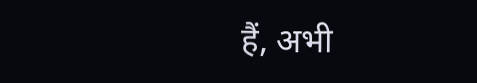हैं, अभी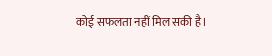कोई सफलता नहीं मिल सकी है।